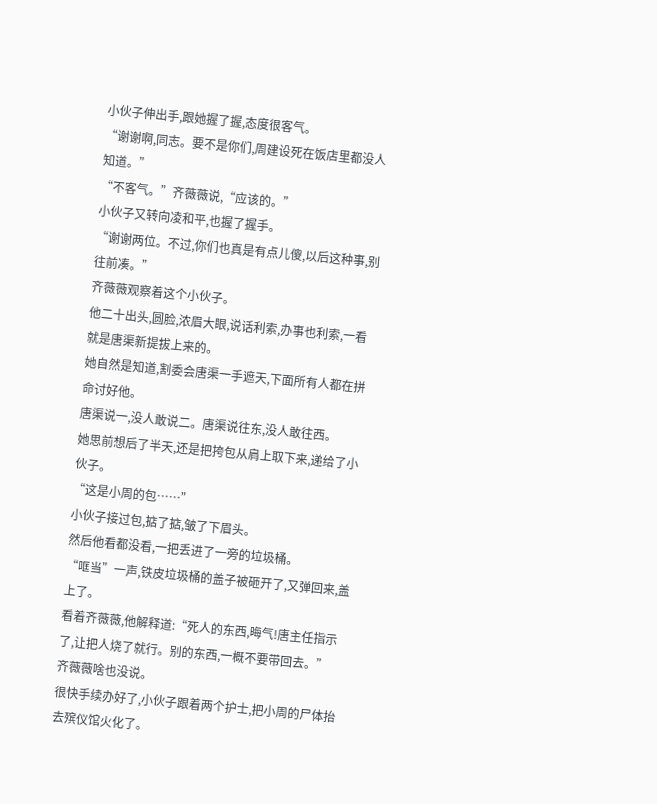小伙子伸出手,跟她握了握,态度很客气。
“谢谢啊,同志。要不是你们,周建设死在饭店里都没人知道。”
“不客气。”齐薇薇说,“应该的。”
小伙子又转向凌和平,也握了握手。
“谢谢两位。不过,你们也真是有点儿傻,以后这种事,别往前凑。”
齐薇薇观察着这个小伙子。
他二十出头,圆脸,浓眉大眼,说话利索,办事也利索,一看就是唐渠新提拔上来的。
她自然是知道,割委会唐渠一手遮天,下面所有人都在拼命讨好他。
唐渠说一,没人敢说二。唐渠说往东,没人敢往西。
她思前想后了半天,还是把挎包从肩上取下来,递给了小伙子。
“这是小周的包……”
小伙子接过包,掂了掂,皱了下眉头。
然后他看都没看,一把丢进了一旁的垃圾桶。
“哐当”一声,铁皮垃圾桶的盖子被砸开了,又弹回来,盖上了。
看着齐薇薇,他解释道:“死人的东西,晦气!唐主任指示了,让把人烧了就行。别的东西,一概不要带回去。”
齐薇薇啥也没说。
很快手续办好了,小伙子跟着两个护士,把小周的尸体抬去殡仪馆火化了。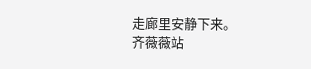走廊里安静下来。
齐薇薇站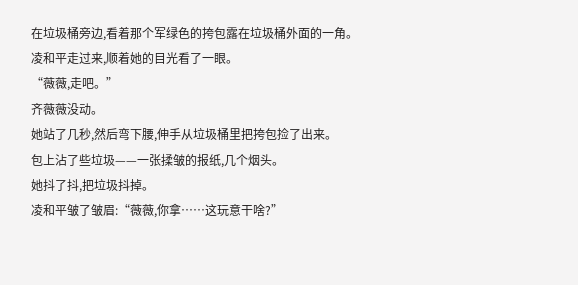在垃圾桶旁边,看着那个军绿色的挎包露在垃圾桶外面的一角。
凌和平走过来,顺着她的目光看了一眼。
“薇薇,走吧。”
齐薇薇没动。
她站了几秒,然后弯下腰,伸手从垃圾桶里把挎包捡了出来。
包上沾了些垃圾——一张揉皱的报纸,几个烟头。
她抖了抖,把垃圾抖掉。
凌和平皱了皱眉:“薇薇,你拿……这玩意干啥?”